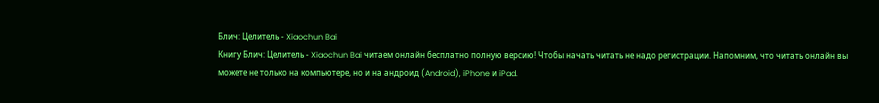Блич: Целитель - Xiaochun Bai
Книгу Блич: Целитель - Xiaochun Bai читаем онлайн бесплатно полную версию! Чтобы начать читать не надо регистрации. Напомним, что читать онлайн вы можете не только на компьютере, но и на андроид (Android), iPhone и iPad.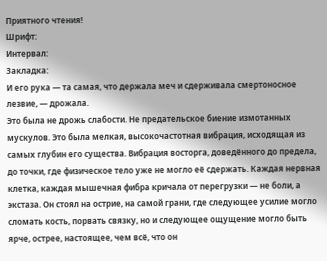Приятного чтения!
Шрифт:
Интервал:
Закладка:
И его рука — та самая, что держала меч и сдерживала смертоносное лезвие, — дрожала.
Это была не дрожь слабости. Не предательское биение измотанных мускулов. Это была мелкая, высокочастотная вибрация, исходящая из самых глубин его существа. Вибрация восторга, доведённого до предела, до точки, где физическое тело уже не могло её сдержать. Каждая нервная клетка, каждая мышечная фибра кричала от перегрузки — не боли, а экстаза. Он стоял на острие, на самой грани, где следующее усилие могло сломать кость, порвать связку, но и следующее ощущение могло быть ярче, острее, настоящее, чем всё, что он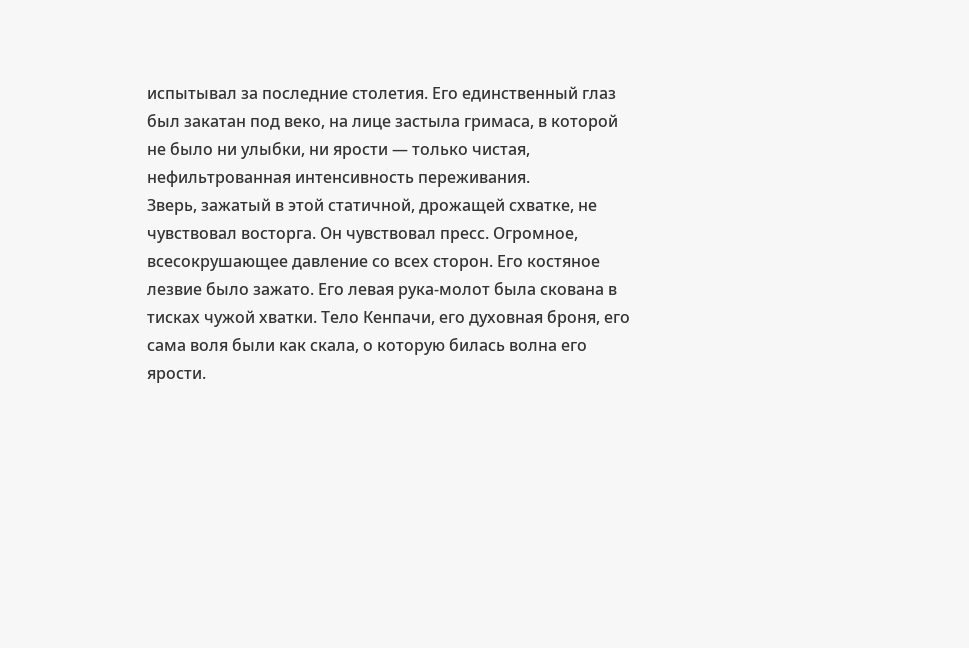испытывал за последние столетия. Его единственный глаз был закатан под веко, на лице застыла гримаса, в которой не было ни улыбки, ни ярости — только чистая, нефильтрованная интенсивность переживания.
Зверь, зажатый в этой статичной, дрожащей схватке, не чувствовал восторга. Он чувствовал пресс. Огромное, всесокрушающее давление со всех сторон. Его костяное лезвие было зажато. Его левая рука-молот была скована в тисках чужой хватки. Тело Кенпачи, его духовная броня, его сама воля были как скала, о которую билась волна его ярости.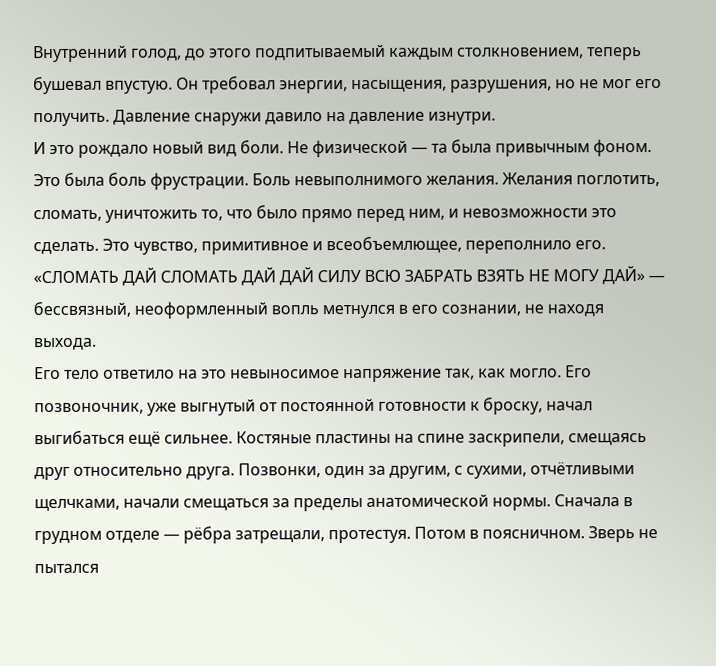Внутренний голод, до этого подпитываемый каждым столкновением, теперь бушевал впустую. Он требовал энергии, насыщения, разрушения, но не мог его получить. Давление снаружи давило на давление изнутри.
И это рождало новый вид боли. Не физической — та была привычным фоном. Это была боль фрустрации. Боль невыполнимого желания. Желания поглотить, сломать, уничтожить то, что было прямо перед ним, и невозможности это сделать. Это чувство, примитивное и всеобъемлющее, переполнило его.
«СЛОМАТЬ ДАЙ СЛОМАТЬ ДАЙ ДАЙ СИЛУ ВСЮ ЗАБРАТЬ ВЗЯТЬ НЕ МОГУ ДАЙ» — бессвязный, неоформленный вопль метнулся в его сознании, не находя выхода.
Его тело ответило на это невыносимое напряжение так, как могло. Его позвоночник, уже выгнутый от постоянной готовности к броску, начал выгибаться ещё сильнее. Костяные пластины на спине заскрипели, смещаясь друг относительно друга. Позвонки, один за другим, с сухими, отчётливыми щелчками, начали смещаться за пределы анатомической нормы. Сначала в грудном отделе — рёбра затрещали, протестуя. Потом в поясничном. Зверь не пытался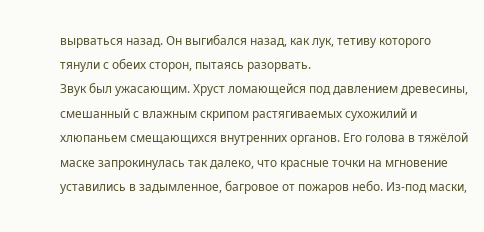вырваться назад. Он выгибался назад, как лук, тетиву которого тянули с обеих сторон, пытаясь разорвать.
Звук был ужасающим. Хруст ломающейся под давлением древесины, смешанный с влажным скрипом растягиваемых сухожилий и хлюпаньем смещающихся внутренних органов. Его голова в тяжёлой маске запрокинулась так далеко, что красные точки на мгновение уставились в задымленное, багровое от пожаров небо. Из-под маски,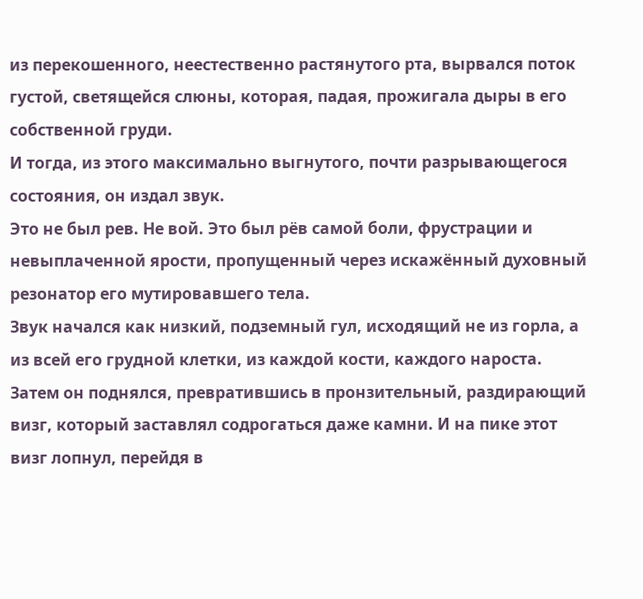из перекошенного, неестественно растянутого рта, вырвался поток густой, светящейся слюны, которая, падая, прожигала дыры в его собственной груди.
И тогда, из этого максимально выгнутого, почти разрывающегося состояния, он издал звук.
Это не был рев. Не вой. Это был рёв самой боли, фрустрации и невыплаченной ярости, пропущенный через искажённый духовный резонатор его мутировавшего тела.
Звук начался как низкий, подземный гул, исходящий не из горла, а из всей его грудной клетки, из каждой кости, каждого нароста. Затем он поднялся, превратившись в пронзительный, раздирающий визг, который заставлял содрогаться даже камни. И на пике этот визг лопнул, перейдя в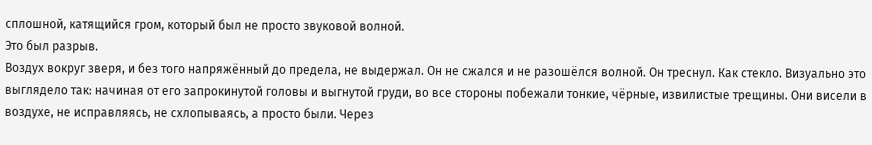сплошной, катящийся гром, который был не просто звуковой волной.
Это был разрыв.
Воздух вокруг зверя, и без того напряжённый до предела, не выдержал. Он не сжался и не разошёлся волной. Он треснул. Как стекло. Визуально это выглядело так: начиная от его запрокинутой головы и выгнутой груди, во все стороны побежали тонкие, чёрные, извилистые трещины. Они висели в воздухе, не исправляясь, не схлопываясь, а просто были. Через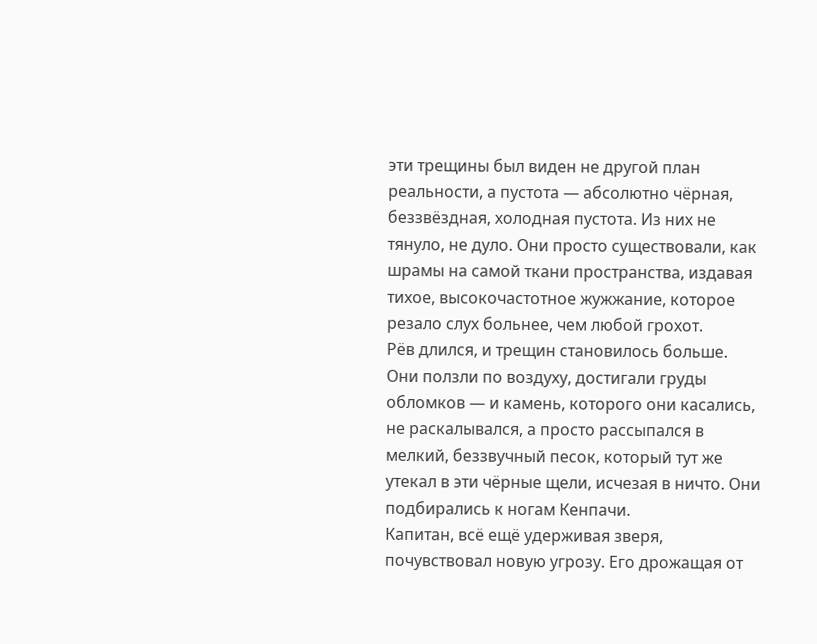эти трещины был виден не другой план реальности, а пустота — абсолютно чёрная, беззвёздная, холодная пустота. Из них не тянуло, не дуло. Они просто существовали, как шрамы на самой ткани пространства, издавая тихое, высокочастотное жужжание, которое резало слух больнее, чем любой грохот.
Рёв длился, и трещин становилось больше. Они ползли по воздуху, достигали груды обломков — и камень, которого они касались, не раскалывался, а просто рассыпался в мелкий, беззвучный песок, который тут же утекал в эти чёрные щели, исчезая в ничто. Они подбирались к ногам Кенпачи.
Капитан, всё ещё удерживая зверя, почувствовал новую угрозу. Его дрожащая от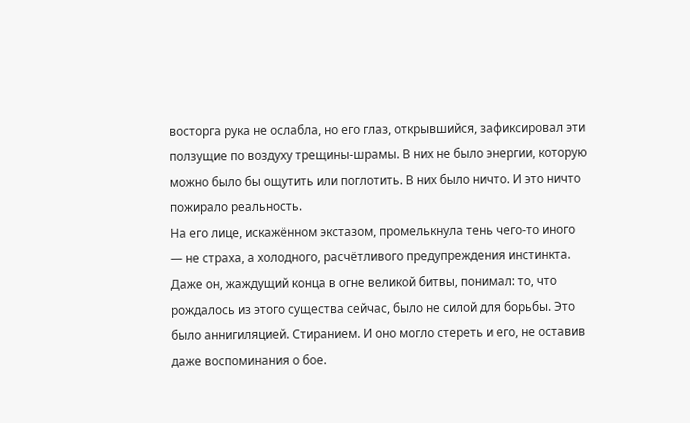восторга рука не ослабла, но его глаз, открывшийся, зафиксировал эти ползущие по воздуху трещины-шрамы. В них не было энергии, которую можно было бы ощутить или поглотить. В них было ничто. И это ничто пожирало реальность.
На его лице, искажённом экстазом, промелькнула тень чего-то иного — не страха, а холодного, расчётливого предупреждения инстинкта. Даже он, жаждущий конца в огне великой битвы, понимал: то, что рождалось из этого существа сейчас, было не силой для борьбы. Это было аннигиляцией. Стиранием. И оно могло стереть и его, не оставив даже воспоминания о бое.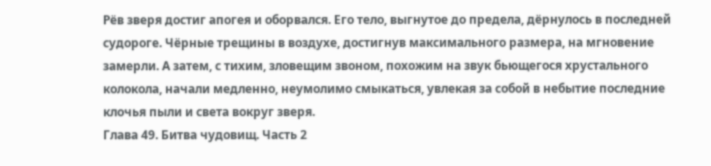Рёв зверя достиг апогея и оборвался. Его тело, выгнутое до предела, дёрнулось в последней судороге. Чёрные трещины в воздухе, достигнув максимального размера, на мгновение замерли. А затем, с тихим, зловещим звоном, похожим на звук бьющегося хрустального колокола, начали медленно, неумолимо смыкаться, увлекая за собой в небытие последние клочья пыли и света вокруг зверя.
Глава 49. Битва чудовищ. Часть 2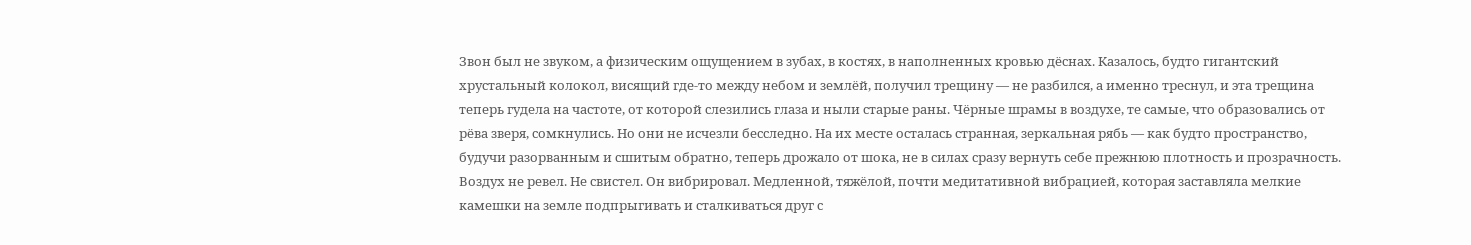Звон был не звуком, а физическим ощущением в зубах, в костях, в наполненных кровью дёснах. Казалось, будто гигантский хрустальный колокол, висящий где-то между небом и землёй, получил трещину — не разбился, а именно треснул, и эта трещина теперь гудела на частоте, от которой слезились глаза и ныли старые раны. Чёрные шрамы в воздухе, те самые, что образовались от рёва зверя, сомкнулись. Но они не исчезли бесследно. На их месте осталась странная, зеркальная рябь — как будто пространство, будучи разорванным и сшитым обратно, теперь дрожало от шока, не в силах сразу вернуть себе прежнюю плотность и прозрачность.
Воздух не ревел. Не свистел. Он вибрировал. Медленной, тяжёлой, почти медитативной вибрацией, которая заставляла мелкие камешки на земле подпрыгивать и сталкиваться друг с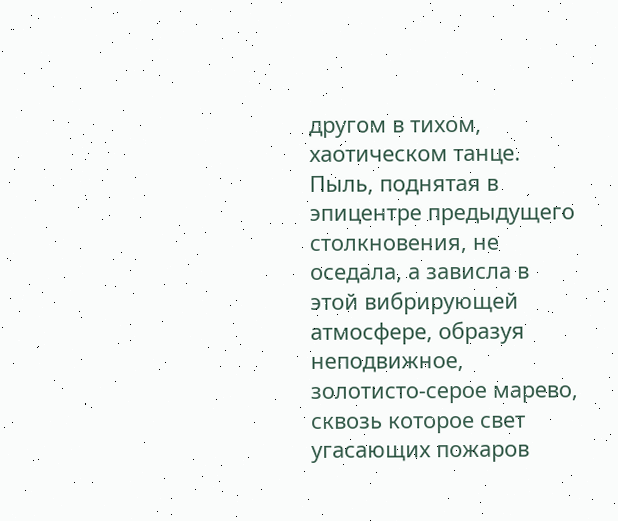другом в тихом, хаотическом танце. Пыль, поднятая в эпицентре предыдущего столкновения, не оседала, а зависла в этой вибрирующей атмосфере, образуя неподвижное, золотисто-серое марево, сквозь которое свет угасающих пожаров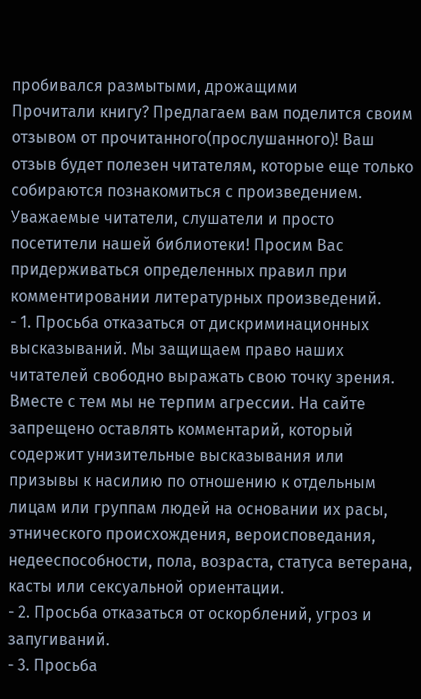пробивался размытыми, дрожащими
Прочитали книгу? Предлагаем вам поделится своим отзывом от прочитанного(прослушанного)! Ваш отзыв будет полезен читателям, которые еще только собираются познакомиться с произведением.
Уважаемые читатели, слушатели и просто посетители нашей библиотеки! Просим Вас придерживаться определенных правил при комментировании литературных произведений.
- 1. Просьба отказаться от дискриминационных высказываний. Мы защищаем право наших читателей свободно выражать свою точку зрения. Вместе с тем мы не терпим агрессии. На сайте запрещено оставлять комментарий, который содержит унизительные высказывания или призывы к насилию по отношению к отдельным лицам или группам людей на основании их расы, этнического происхождения, вероисповедания, недееспособности, пола, возраста, статуса ветерана, касты или сексуальной ориентации.
- 2. Просьба отказаться от оскорблений, угроз и запугиваний.
- 3. Просьба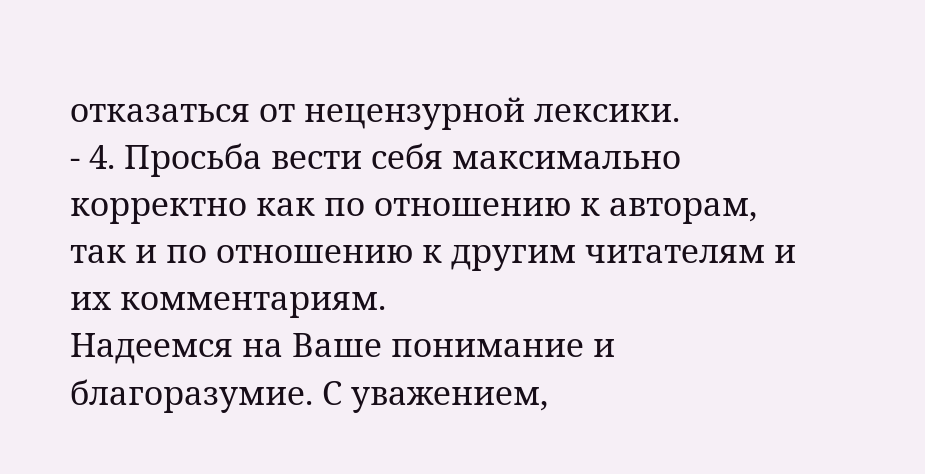отказаться от нецензурной лексики.
- 4. Просьба вести себя максимально корректно как по отношению к авторам, так и по отношению к другим читателям и их комментариям.
Надеемся на Ваше понимание и благоразумие. С уважением,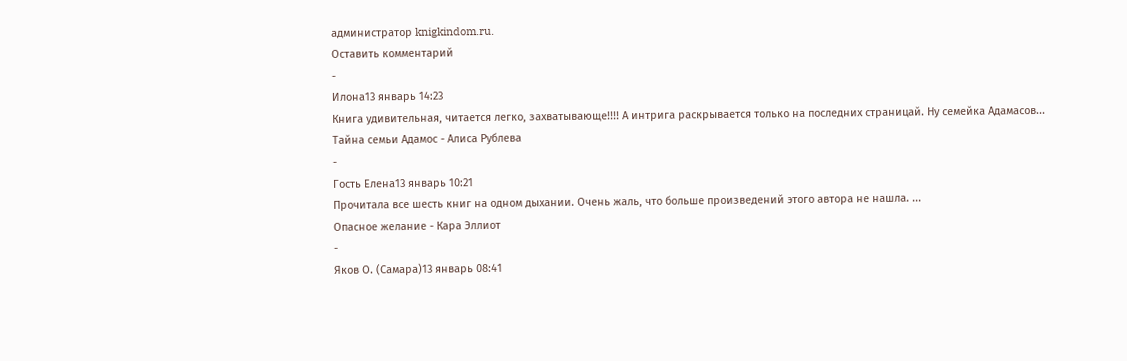администратор knigkindom.ru.
Оставить комментарий
-
Илона13 январь 14:23
Книга удивительная, читается легко, захватывающе!!!! А интрига раскрывается только на последних страницай. Ну семейка Адамасов...
Тайна семьи Адамос - Алиса Рублева
-
Гость Елена13 январь 10:21
Прочитала все шесть книг на одном дыхании. Очень жаль, что больше произведений этого автора не нашла. ...
Опасное желание - Кара Эллиот
-
Яков О. (Самара)13 январь 08:41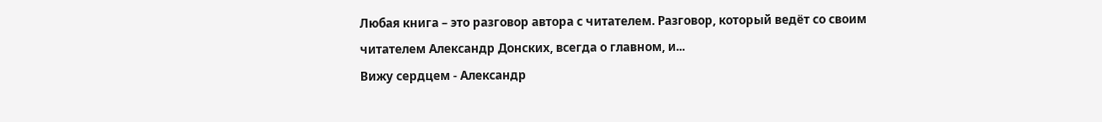Любая книга – это разговор автора с читателем. Разговор, который ведёт со своим читателем Александр Донских, всегда о главном, и...
Вижу сердцем - Александр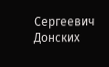Сергеевич Донских